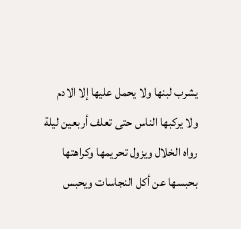يشرب لبنها ولا يحمل عليها إلا الادم ولا يركبها الناس حتى تعلف أربعين ليلة رواه الخلال ويزول تحريمها وكراهتها بحبسها عن أكل النجاسات ويحبس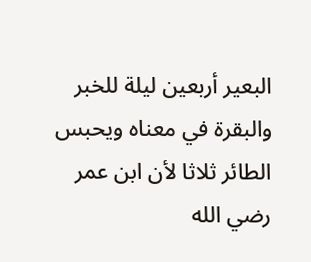البعير أربعين ليلة للخبر والبقرة في معناه ويحبس الطائر ثلاثا لأن ابن عمر رضي الله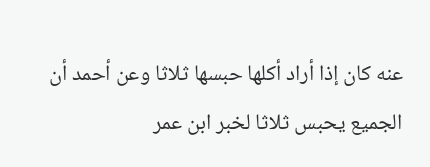عنه كان إذا أراد أكلها حبسها ثلاثا وعن أحمد أن الجميع يحبس ثلاثا لخبر ابن عمر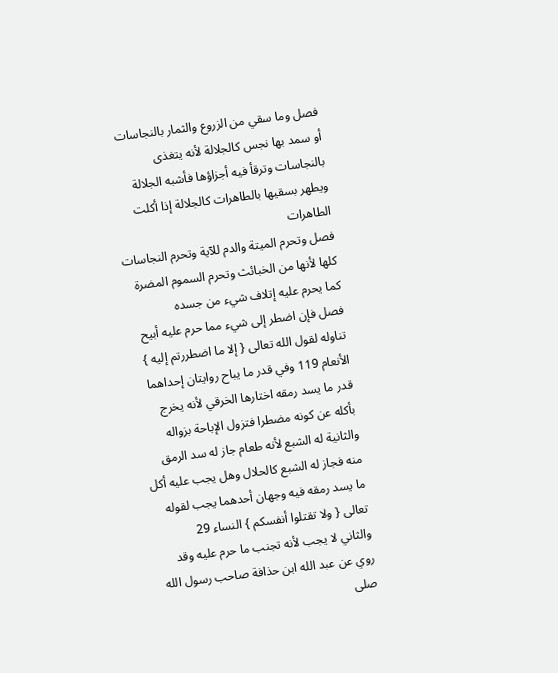فصل وما سقي من الزروع والثمار بالنجاسات أو سمد بها نجس كالجلالة لأنه يتغذى بالنجاسات وترقأ فيه أجزاؤها فأشبه الجلالة ويطهر بسقيها بالطاهرات كالجلالة إذا أكلت الطاهرات
فصل وتحرم الميتة والدم للآية وتحرم النجاسات كلها لأنها من الخبائث وتحرم السموم المضرة كما يحرم عليه إتلاف شيء من جسده
فصل فإن اضطر إلى شيء مما حرم عليه أبيح تناوله لقول الله تعالى { إلا ما اضطررتم إليه } الأنعام 119 وفي قدر ما يباح روايتان إحداهما قدر ما يسد رمقه اختارها الخرقي لأنه يخرج بأكله عن كونه مضطرا فتزول الإباحة بزواله
والثانية له الشبع لأنه طعام جاز له سد الرمق منه فجاز له الشبع كالحلال وهل يجب عليه أكل ما يسد رمقه فيه وجهان أحدهما يجب لقوله تعالى { ولا تقتلوا أنفسكم } النساء 29
والثاني لا يجب لأنه تجنب ما حرم عليه وقد روي عن عبد الله ابن حذافة صاحب رسول الله صلى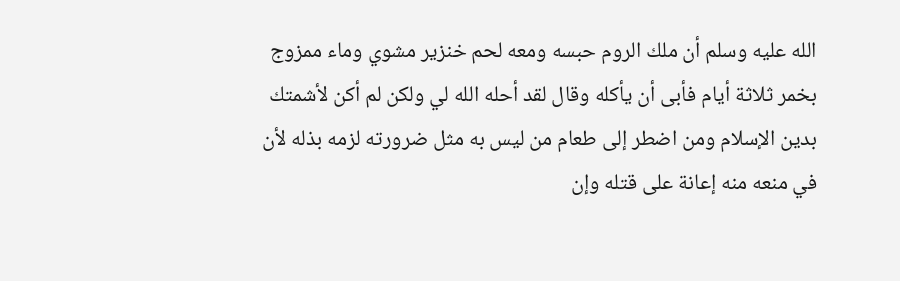الله عليه وسلم أن ملك الروم حبسه ومعه لحم خنزير مشوي وماء ممزوج بخمر ثلاثة أيام فأبى أن يأكله وقال لقد أحله الله لي ولكن لم أكن لأشمتك بدين الإسلام ومن اضطر إلى طعام من ليس به مثل ضرورته لزمه بذله لأن في منعه منه إعانة على قتله وإن